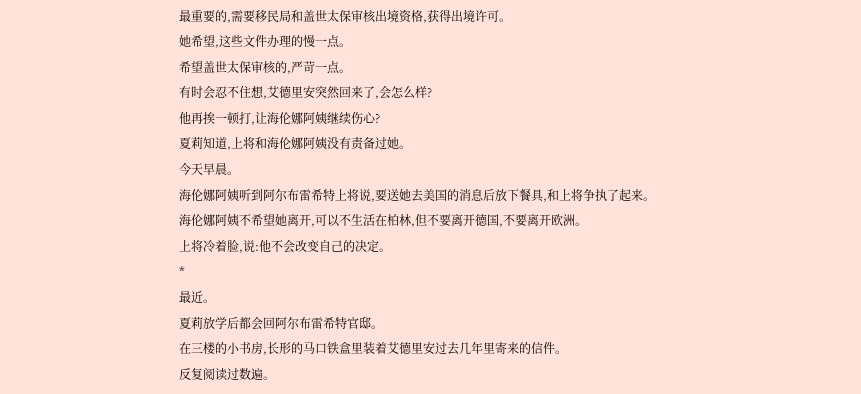最重要的,需要移民局和盖世太保审核出境资格,获得出境许可。
她希望,这些文件办理的慢一点。
希望盖世太保审核的,严苛一点。
有时会忍不住想,艾德里安突然回来了,会怎么样?
他再挨一顿打,让海伦娜阿姨继续伤心?
夏莉知道,上将和海伦娜阿姨没有责备过她。
今天早晨。
海伦娜阿姨听到阿尔布雷希特上将说,要送她去美国的消息后放下餐具,和上将争执了起来。
海伦娜阿姨不希望她离开,可以不生活在柏林,但不要离开德国,不要离开欧洲。
上将冷着脸,说:他不会改变自己的决定。
*
最近。
夏莉放学后都会回阿尔布雷希特官邸。
在三楼的小书房,长形的马口铁盒里装着艾德里安过去几年里寄来的信件。
反复阅读过数遍。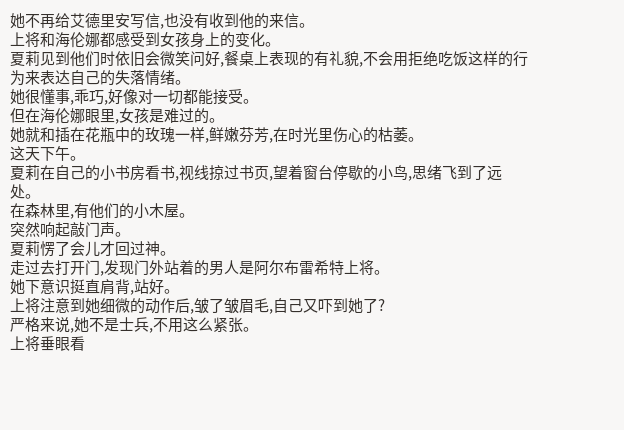她不再给艾德里安写信,也没有收到他的来信。
上将和海伦娜都感受到女孩身上的变化。
夏莉见到他们时依旧会微笑问好,餐桌上表现的有礼貌,不会用拒绝吃饭这样的行为来表达自己的失落情绪。
她很懂事,乖巧,好像对一切都能接受。
但在海伦娜眼里,女孩是难过的。
她就和插在花瓶中的玫瑰一样,鲜嫩芬芳,在时光里伤心的枯萎。
这天下午。
夏莉在自己的小书房看书,视线掠过书页,望着窗台停歇的小鸟,思绪飞到了远处。
在森林里,有他们的小木屋。
突然响起敲门声。
夏莉愣了会儿才回过神。
走过去打开门,发现门外站着的男人是阿尔布雷希特上将。
她下意识挺直肩背,站好。
上将注意到她细微的动作后,皱了皱眉毛,自己又吓到她了?
严格来说,她不是士兵,不用这么紧张。
上将垂眼看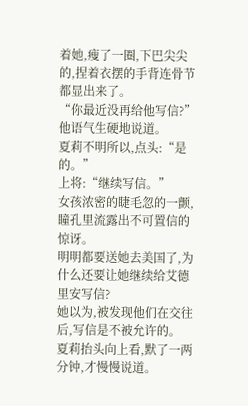着她,瘦了一圈,下巴尖尖的,捏着衣摆的手背连骨节都显出来了。
“你最近没再给他写信?”
他语气生硬地说道。
夏莉不明所以,点头:“是的。”
上将:“继续写信。”
女孩浓密的睫毛忽的一颤,瞳孔里流露出不可置信的惊讶。
明明都要送她去美国了,为什么还要让她继续给艾德里安写信?
她以为,被发现他们在交往后,写信是不被允许的。
夏莉抬头向上看,默了一两分钟,才慢慢说道。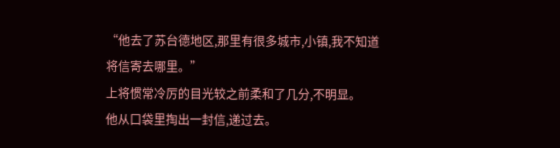“他去了苏台德地区,那里有很多城市,小镇,我不知道将信寄去哪里。”
上将惯常冷厉的目光较之前柔和了几分,不明显。
他从口袋里掏出一封信,递过去。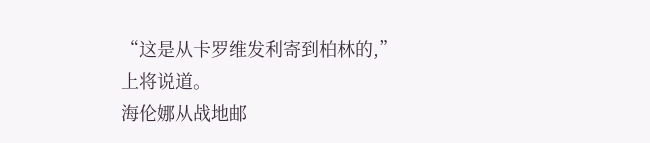“这是从卡罗维发利寄到柏林的,”
上将说道。
海伦娜从战地邮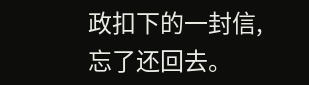政扣下的一封信,忘了还回去。